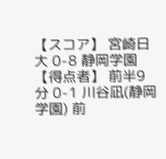【スコア】 宮崎日大 0-8 静岡学園【得点者】 前半9分 0-1 川谷凪(静岡学園) 前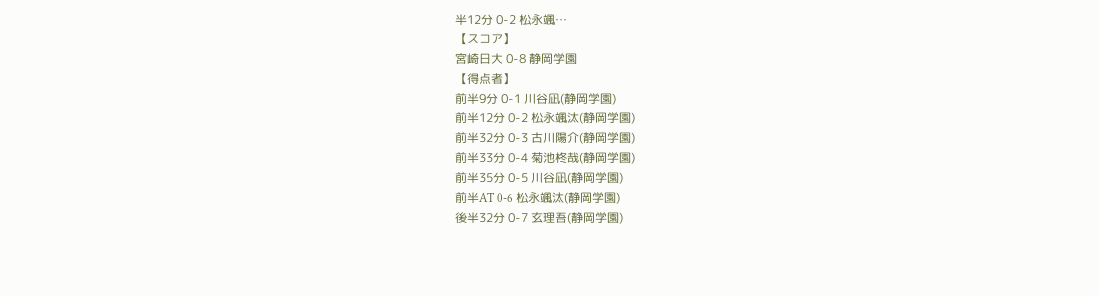半12分 0-2 松永颯…
【スコア】
宮崎日大 0-8 静岡学園
【得点者】
前半9分 0-1 川谷凪(静岡学園)
前半12分 0-2 松永颯汰(静岡学園)
前半32分 0-3 古川陽介(静岡学園)
前半33分 0-4 菊池柊哉(静岡学園)
前半35分 0-5 川谷凪(静岡学園)
前半AT 0-6 松永颯汰(静岡学園)
後半32分 0-7 玄理吾(静岡学園)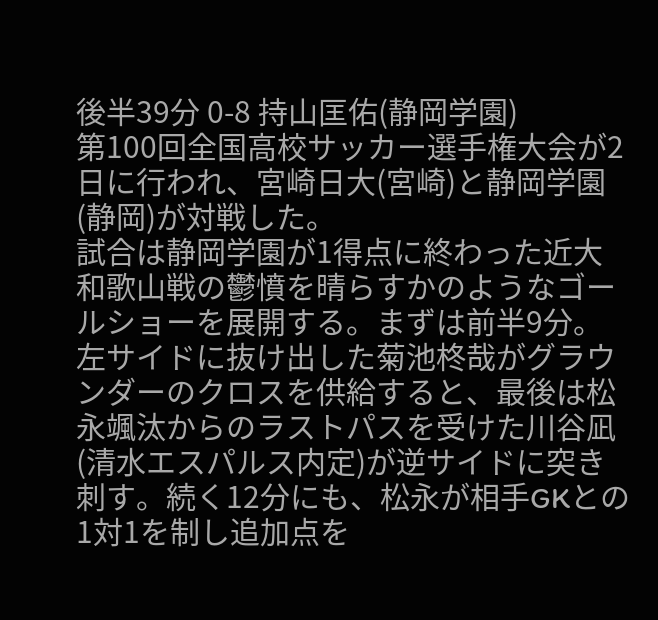後半39分 0-8 持山匡佑(静岡学園)
第100回全国高校サッカー選手権大会が2日に行われ、宮崎日大(宮崎)と静岡学園(静岡)が対戦した。
試合は静岡学園が1得点に終わった近大和歌山戦の鬱憤を晴らすかのようなゴールショーを展開する。まずは前半9分。左サイドに抜け出した菊池柊哉がグラウンダーのクロスを供給すると、最後は松永颯汰からのラストパスを受けた川谷凪(清水エスパルス内定)が逆サイドに突き刺す。続く12分にも、松永が相手GKとの1対1を制し追加点を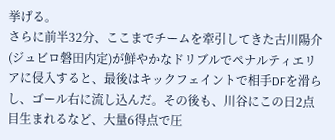挙げる。
さらに前半32分、ここまでチームを牽引してきた古川陽介(ジュビロ磐田内定)が鮮やかなドリブルでペナルティエリアに侵入すると、最後はキックフェイントで相手DFを滑らし、ゴール右に流し込んだ。その後も、川谷にこの日2点目生まれるなど、大量6得点で圧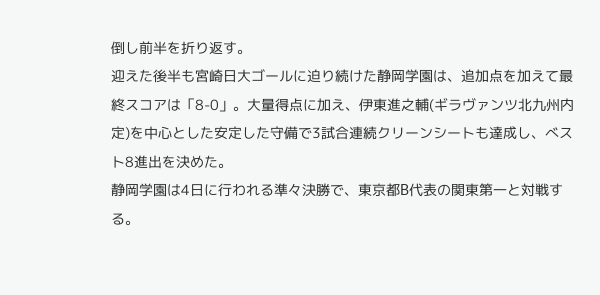倒し前半を折り返す。
迎えた後半も宮崎日大ゴールに迫り続けた静岡学園は、追加点を加えて最終スコアは「8-0」。大量得点に加え、伊東進之輔(ギラヴァンツ北九州内定)を中心とした安定した守備で3試合連続クリーンシートも達成し、べスト8進出を決めた。
静岡学園は4日に行われる準々決勝で、東京都B代表の関東第一と対戦する。